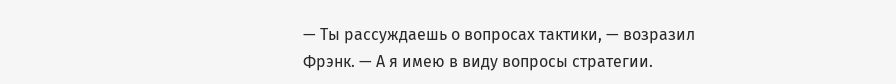— Ты рассуждаешь о вопросах тактики, — возразил Фрэнк. — А я имею в виду вопросы стратегии.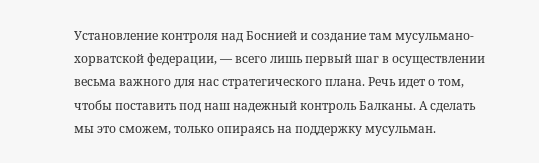Установление контроля над Боснией и создание там мусульмано-хорватской федерации, — всего лишь первый шаг в осуществлении весьма важного для нас стратегического плана. Речь идет о том, чтобы поставить под наш надежный контроль Балканы. А сделать мы это сможем, только опираясь на поддержку мусульман.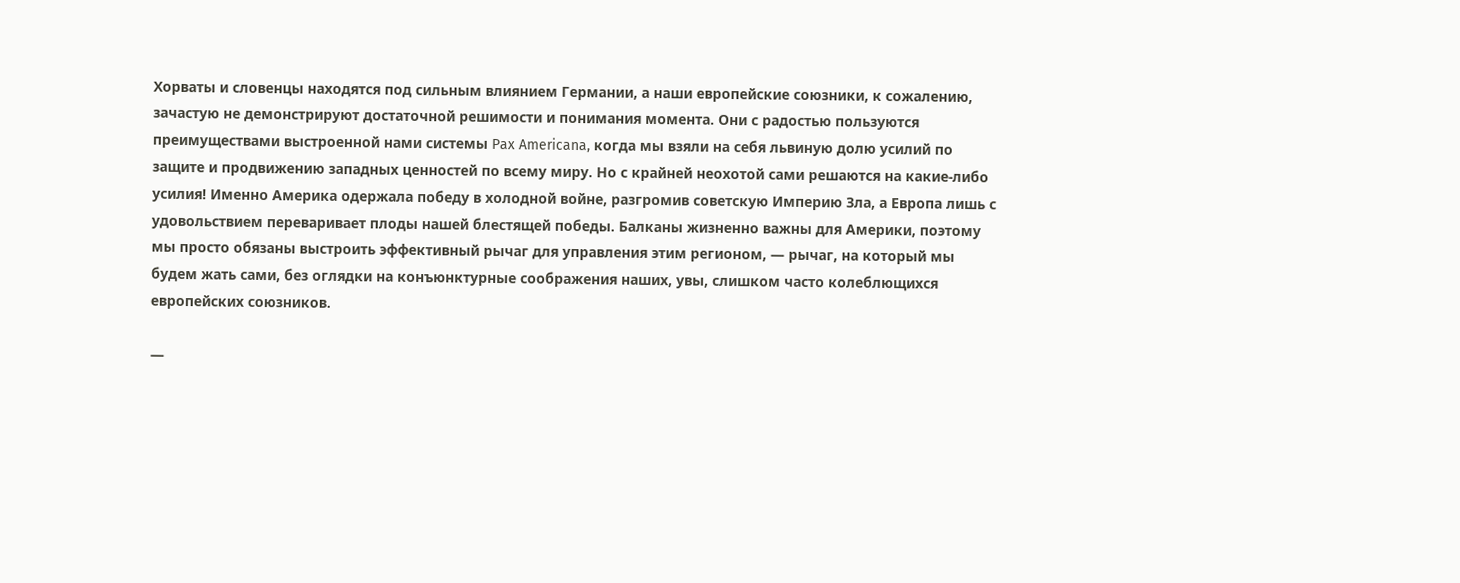Хорваты и словенцы находятся под сильным влиянием Германии, а наши европейские союзники, к сожалению, зачастую не демонстрируют достаточной решимости и понимания момента. Они с радостью пользуются преимуществами выстроенной нами системы Pax Americana, когда мы взяли на себя львиную долю усилий по защите и продвижению западных ценностей по всему миру. Но с крайней неохотой сами решаются на какие-либо усилия! Именно Америка одержала победу в холодной войне, разгромив советскую Империю Зла, а Европа лишь с удовольствием переваривает плоды нашей блестящей победы. Балканы жизненно важны для Америки, поэтому мы просто обязаны выстроить эффективный рычаг для управления этим регионом, — рычаг, на который мы будем жать сами, без оглядки на конъюнктурные соображения наших, увы, слишком часто колеблющихся европейских союзников.

—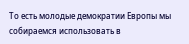То есть молодые демократии Европы мы собираемся использовать в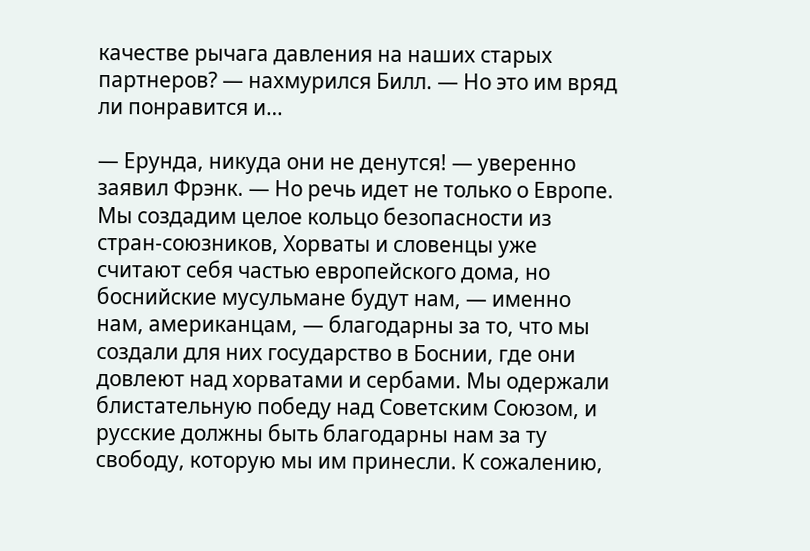качестве рычага давления на наших старых партнеров? — нахмурился Билл. — Но это им вряд ли понравится и…

— Ерунда, никуда они не денутся! — уверенно заявил Фрэнк. — Но речь идет не только о Европе. Мы создадим целое кольцо безопасности из стран-союзников, Хорваты и словенцы уже считают себя частью европейского дома, но боснийские мусульмане будут нам, — именно нам, американцам, — благодарны за то, что мы создали для них государство в Боснии, где они довлеют над хорватами и сербами. Мы одержали блистательную победу над Советским Союзом, и русские должны быть благодарны нам за ту свободу, которую мы им принесли. К сожалению,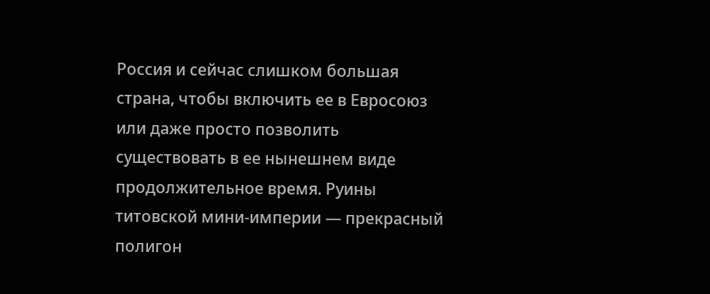Россия и сейчас слишком большая страна, чтобы включить ее в Евросоюз или даже просто позволить существовать в ее нынешнем виде продолжительное время. Руины титовской мини-империи — прекрасный полигон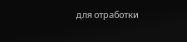для отработки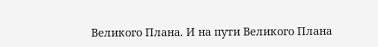Великого Плана. И на пути Великого Плана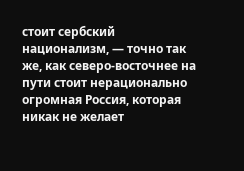стоит сербский национализм, — точно так же, как северо-восточнее на пути стоит нерационально огромная Россия, которая никак не желает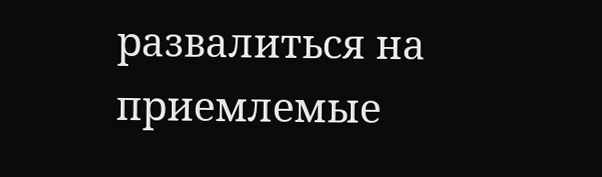развалиться на приемлемые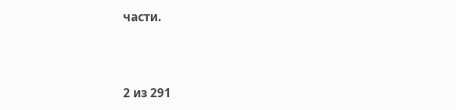части.



2 из 291